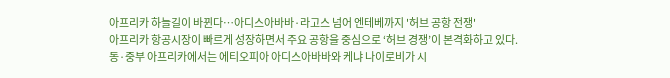아프리카 하늘길이 바뀐다…아디스아바바·라고스 넘어 엔테베까지 '허브 공항 전쟁'
아프리카 항공시장이 빠르게 성장하면서 주요 공항을 중심으로 ‘허브 경쟁’이 본격화하고 있다. 동·중부 아프리카에서는 에티오피아 아디스아바바와 케냐 나이로비가 시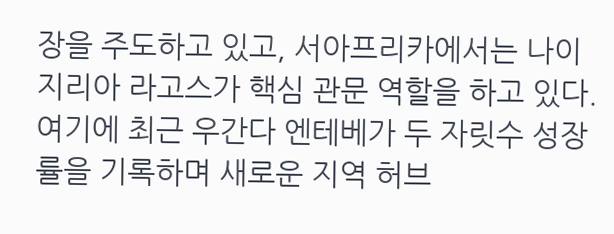장을 주도하고 있고, 서아프리카에서는 나이지리아 라고스가 핵심 관문 역할을 하고 있다. 여기에 최근 우간다 엔테베가 두 자릿수 성장률을 기록하며 새로운 지역 허브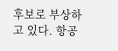후보로 부상하고 있다. 항공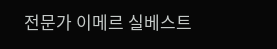전문가 이메르 실베스트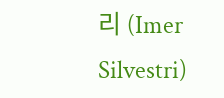리 (Imer Silvestri)